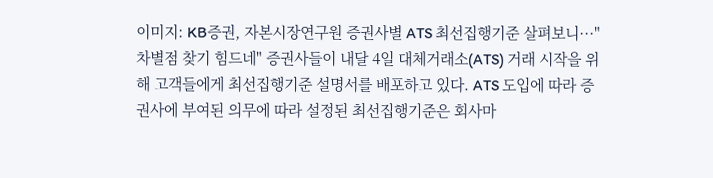이미지: KB증권, 자본시장연구원 증권사별 ATS 최선집행기준 살펴보니···"차별점 찾기 힘드네" 증권사들이 내달 4일 대체거래소(ATS) 거래 시작을 위해 고객들에게 최선집행기준 설명서를 배포하고 있다. ATS 도입에 따라 증권사에 부여된 의무에 따라 설정된 최선집행기준은 회사마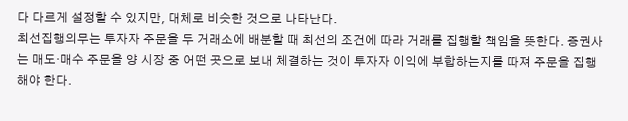다 다르게 설정할 수 있지만, 대체로 비슷한 것으로 나타난다.
최선집행의무는 투자자 주문을 두 거래소에 배분할 때 최선의 조건에 따라 거래를 집행할 책임을 뜻한다. 증권사는 매도·매수 주문을 양 시장 중 어떤 곳으로 보내 체결하는 것이 투자자 이익에 부합하는지를 따져 주문을 집행해야 한다.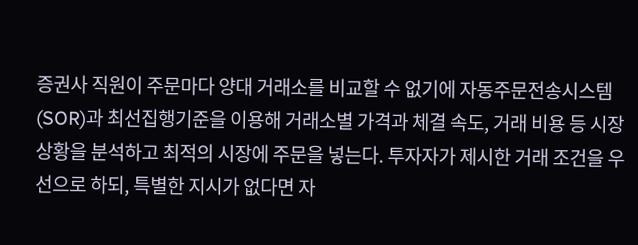증권사 직원이 주문마다 양대 거래소를 비교할 수 없기에 자동주문전송시스템(SOR)과 최선집행기준을 이용해 거래소별 가격과 체결 속도, 거래 비용 등 시장 상황을 분석하고 최적의 시장에 주문을 넣는다. 투자자가 제시한 거래 조건을 우선으로 하되, 특별한 지시가 없다면 자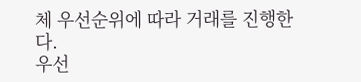체 우선순위에 따라 거래를 진행한다.
우선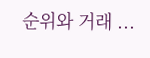순위와 거래 ...